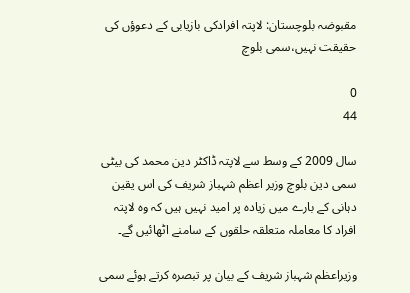مقبوضہ بلوچستان: لاپتہ افرادکی بازیابی کے دعوؤں کی حقیقت نہیں،سمی بلوچ

0
44

سال 2009 کے وسط سے لاپتہ ڈاکٹر دین محمد کی بیٹی سمی دین بلوچ وزیر اعظم شہباز شریف کی اس یقین دہانی کے بارے میں زیادہ پر امید نہیں ہیں کہ وہ لاپتہ افراد کا معاملہ متعلقہ حلقوں کے سامنے اٹھائیں گے۔

وزیراعظم شہباز شریف کے بیان پر تبصرہ کرتے ہوئے سمی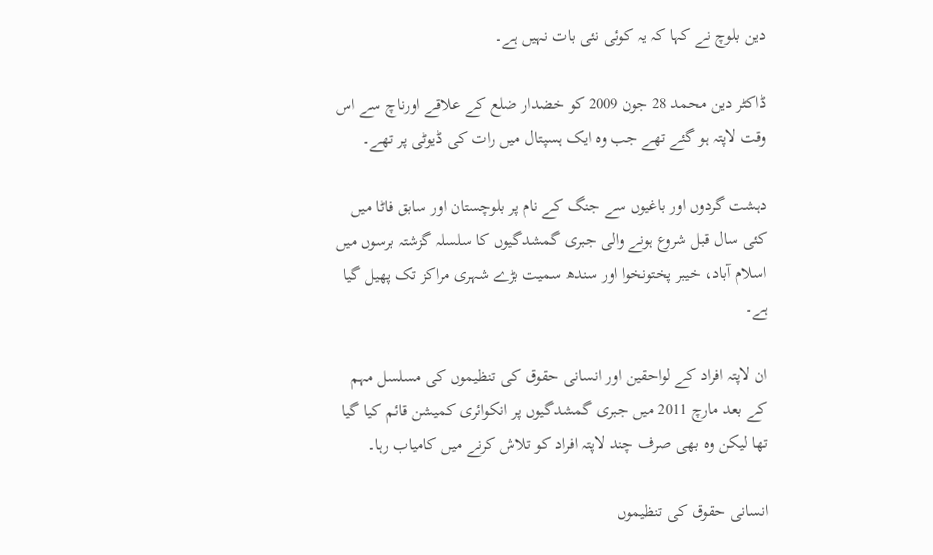دین بلوچ نے کہا کہ یہ کوئی نئی بات نہیں ہے۔

ڈاکٹر دین محمد 28 جون 2009 کو خضدار ضلع کے علاقے اورناچ سے اس وقت لاپتہ ہو گئے تھے جب وہ ایک ہسپتال میں رات کی ڈیوٹی پر تھے۔

دہشت گردوں اور باغیوں سے جنگ کے نام پر بلوچستان اور سابق فاٹا میں کئی سال قبل شروع ہونے والی جبری گمشدگیوں کا سلسلہ گزشتہ برسوں میں اسلام آباد، خیبر پختونخوا اور سندھ سمیت بڑے شہری مراکز تک پھیل گیا ہے۔

ان لاپتہ افراد کے لواحقین اور انسانی حقوق کی تنظیموں کی مسلسل مہم کے بعد مارچ 2011 میں جبری گمشدگیوں پر انکوائری کمیشن قائم کیا گیا تھا لیکن وہ بھی صرف چند لاپتہ افراد کو تلاش کرنے میں کامیاب رہا۔

انسانی حقوق کی تنظیموں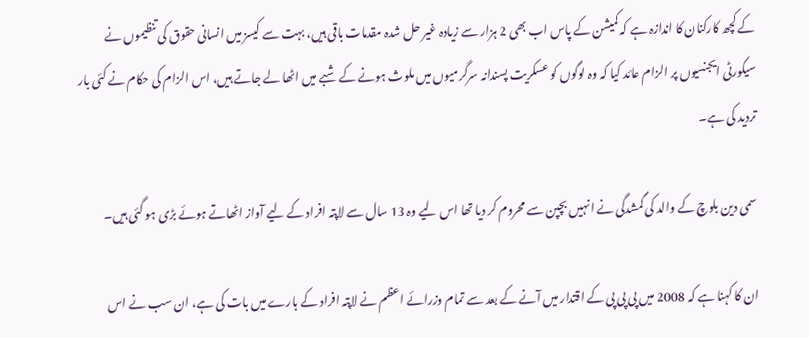کے کچھ کارکنان کا اندازہ ہے کہ کمیشن کے پاس اب بھی 2 ہزار سے زیادہ غیر حل شدہ مقدمات باقی ہیں، بہت سے کیسز میں انسانی حقوق کی تنظیموں نے سیکورٹی ایجنسیوں پر الزام عائد کیا کہ وہ لوگوں کو عسکریت پسندانہ سرگرمیوں میں ملوث ہونے کے شبے میں اٹھا لے جاتے ہیں، اس الزام کی حکام نے کئی بار تردید کی ہے۔

سمی دین بلوچ کے والد کی گمشدگی نے انہیں بچپن سے محروم کر دیا تھا اس لیے وہ 13 سال سے لاپتہ افراد کے لیے آواز اٹھاتے ہوئے بڑی ہو گئی ہیں۔

ان کا کہنا ہے کہ 2008 میں پی پی پی کے اقتدار میں آنے کے بعد سے تمام وزرائے اعظم نے لاپتہ افراد کے بارے میں بات کی ہے، ان سب نے اس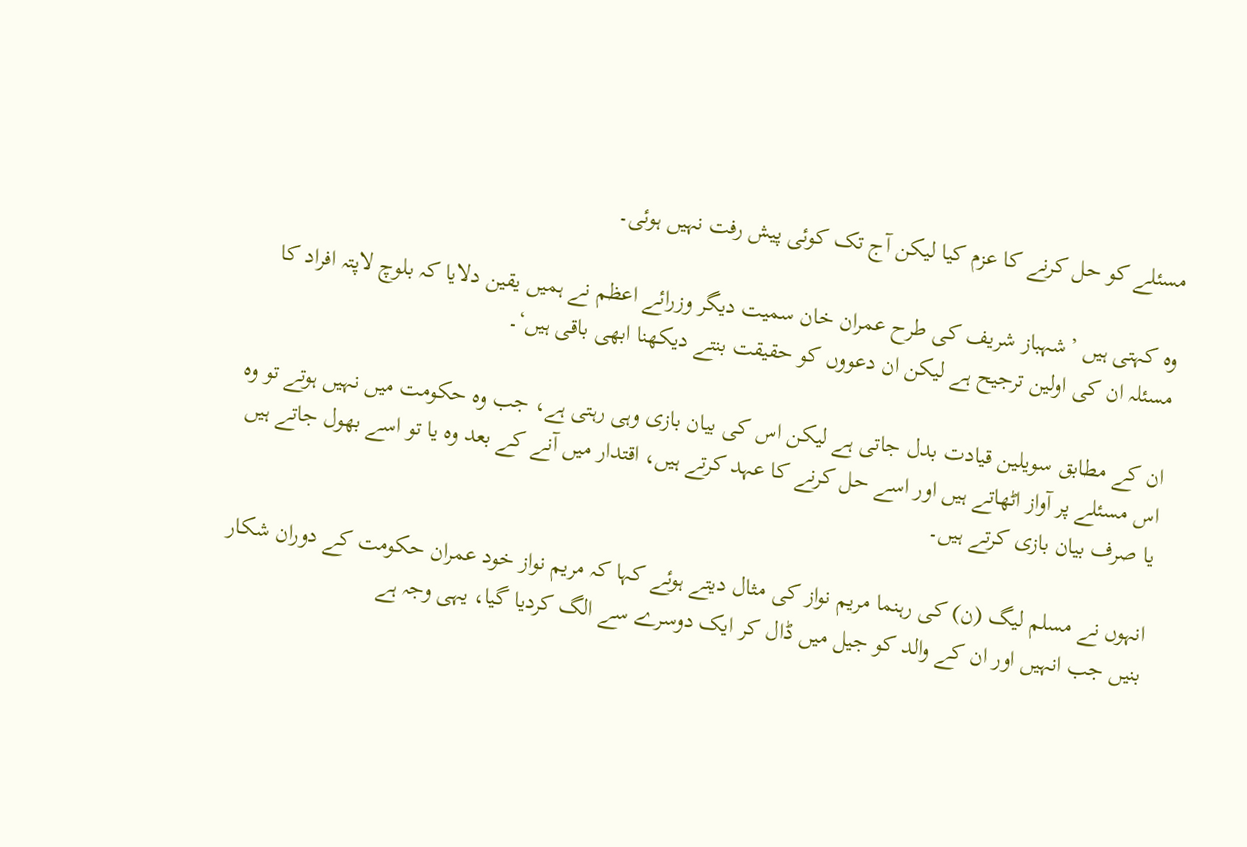مسئلے کو حل کرنے کا عزم کیا لیکن آج تک کوئی پیش رفت نہیں ہوئی۔

وہ کہتی ہیں ’شہباز شریف کی طرح عمران خان سمیت دیگر وزرائے اعظم نے ہمیں یقین دلایا کہ بلوچ لاپتہ افراد کا مسئلہ ان کی اولین ترجیح ہے لیکن ان دعووں کو حقیقت بنتے دیکھنا ابھی باقی ہیں‘۔

ان کے مطابق سویلین قیادت بدل جاتی ہے لیکن اس کی بیان بازی وہی رہتی ہے، جب وہ حکومت میں نہیں ہوتے تو وہ اس مسئلے پر آواز اٹھاتے ہیں اور اسے حل کرنے کا عہد کرتے ہیں، اقتدار میں آنے کے بعد وہ یا تو اسے بھول جاتے ہیں یا صرف بیان بازی کرتے ہیں۔

انہوں نے مسلم لیگ (ن) کی رہنما مریم نواز کی مثال دیتے ہوئے کہا کہ مریم نواز خود عمران حکومت کے دوران شکار بنیں جب انہیں اور ان کے والد کو جیل میں ڈال کر ایک دوسرے سے الگ کردیا گیا، یہی وجہ ہے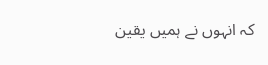کہ انہوں نے ہمیں یقین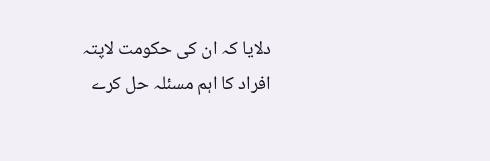دلایا کہ ان کی حکومت لاپتہ افراد کا اہم مسئلہ حل کرے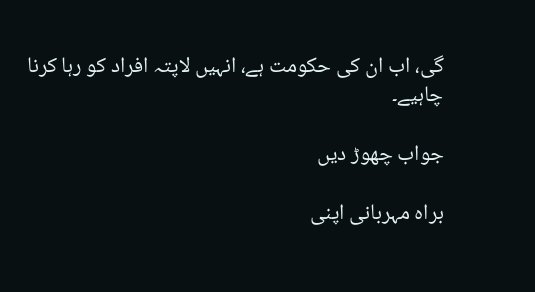گی، اب ان کی حکومت ہے، انہیں لاپتہ افراد کو رہا کرنا چاہیے۔

جواب چھوڑ دیں

براہ مہربانی اپنی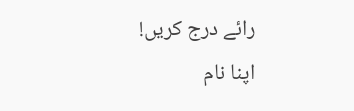رائے درج کریں!
اپنا نام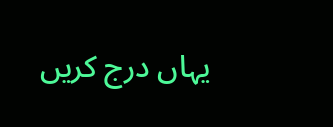یہاں درج کریں